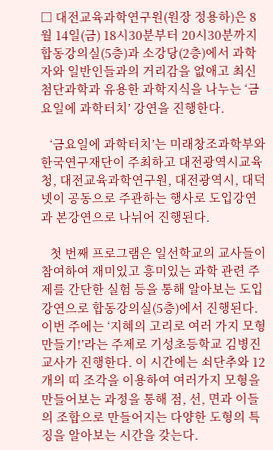□ 대전교육과학연구원(원장 정용하)은 8월 14일(금) 18시30분부터 20시30분까지 합동강의실(5층)과 소강당(2층)에서 과학자와 일반인들과의 거리감을 없애고 최신 첨단과학과 유용한 과학지식을 나누는 ‘금요일에 과학터치’ 강연을 진행한다.

   ‘금요일에 과학터치’는 미래창조과학부와 한국연구재단이 주최하고 대전광역시교육청, 대전교육과학연구원, 대전광역시, 대덕넷이 공동으로 주관하는 행사로 도입강연과 본강연으로 나뉘어 진행된다.

   첫 번째 프로그램은 일선학교의 교사들이 참여하여 재미있고 흥미있는 과학 관련 주제를 간단한 실험 등을 통해 알아보는 도입 강연으로 합동강의실(5층)에서 진행된다. 이번 주에는 ‘지혜의 고리로 여러 가지 모형 만들기!’라는 주제로 기성초등학교 김병진 교사가 진행한다. 이 시간에는 쇠단추와 12개의 띠 조각을 이용하여 여러가지 모형을 만들어보는 과정을 통해 점, 선, 면과 이들의 조합으로 만들어지는 다양한 도형의 특징을 알아보는 시간을 갖는다.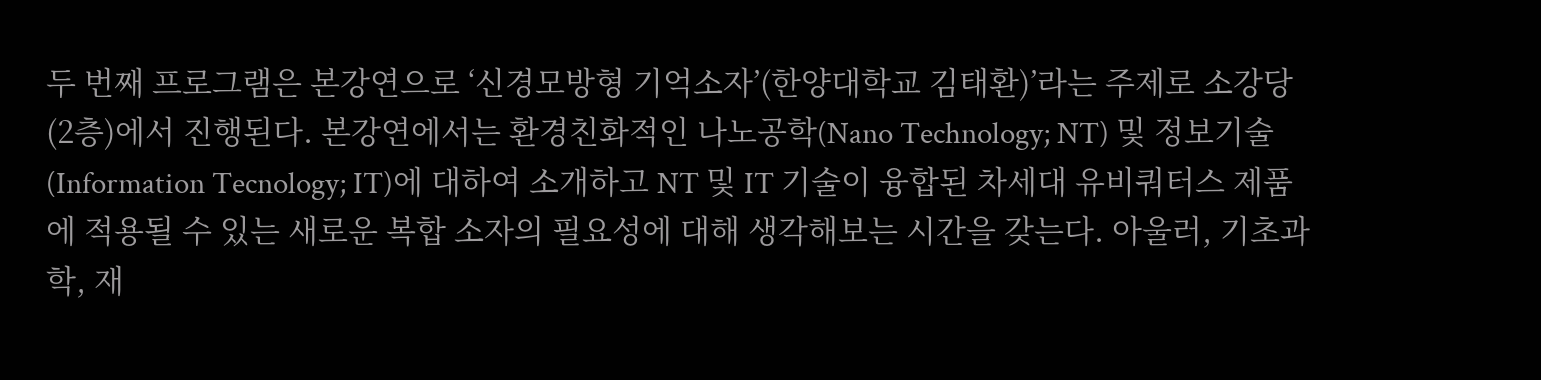두 번째 프로그램은 본강연으로 ‘신경모방형 기억소자’(한양대학교 김태환)’라는 주제로 소강당(2층)에서 진행된다. 본강연에서는 환경친화적인 나노공학(Nano Technology; NT) 및 정보기술(Information Tecnology; IT)에 대하여 소개하고 NT 및 IT 기술이 융합된 차세대 유비쿼터스 제품에 적용될 수 있는 새로운 복합 소자의 필요성에 대해 생각해보는 시간을 갖는다. 아울러, 기초과학, 재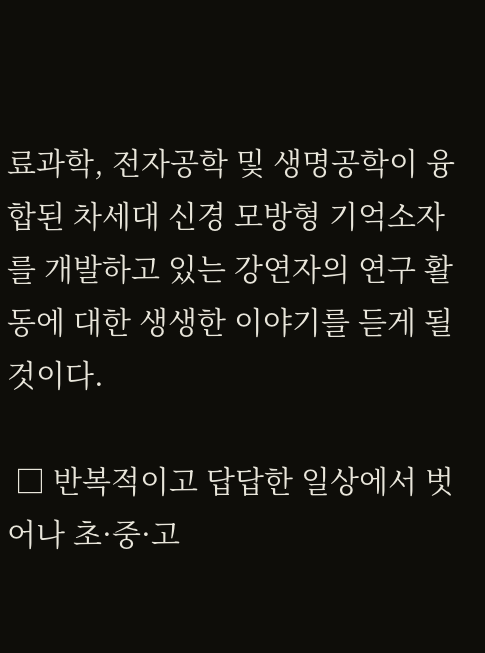료과학, 전자공학 및 생명공학이 융합된 차세대 신경 모방형 기억소자를 개발하고 있는 강연자의 연구 활동에 대한 생생한 이야기를 듣게 될 것이다.

 □ 반복적이고 답답한 일상에서 벗어나 초·중·고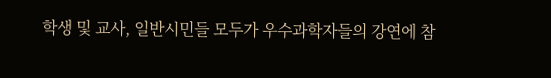학생 및 교사, 일반시민들 모두가 우수과학자들의 강연에 참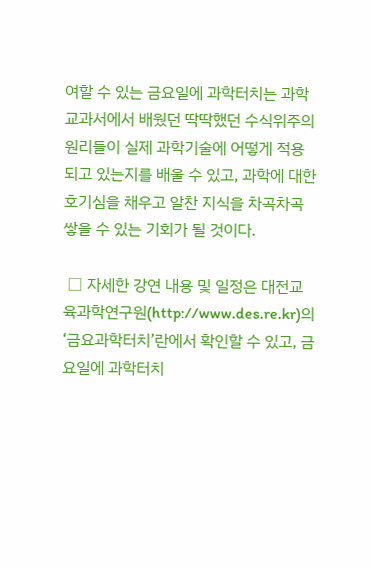여할 수 있는 금요일에 과학터치는 과학 교과서에서 배웠던 딱딱했던 수식위주의 원리들이 실제 과학기술에 어떻게 적용되고 있는지를 배울 수 있고, 과학에 대한 호기심을 채우고 알찬 지식을 차곡차곡 쌓을 수 있는 기회가 될 것이다.

 □ 자세한 강연 내용 및 일정은 대전교육과학연구원(http://www.des.re.kr)의 ‘금요과학터치’란에서 확인할 수 있고, 금요일에 과학터치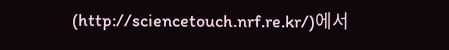(http://sciencetouch.nrf.re.kr/)에서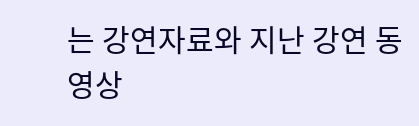는 강연자료와 지난 강연 동영상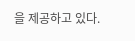을 제공하고 있다.